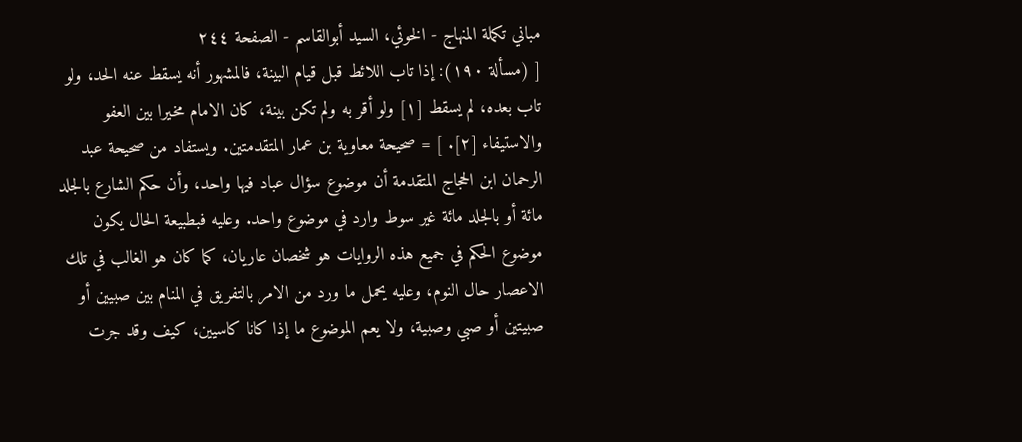مباني تكملة المنهاج - الخوئي، السيد أبوالقاسم - الصفحة ٢٤٤
[ (مسألة ١٩٠): إذا تاب اللائط قبل قيام البينة، فالمشهور أنه يسقط عنه الحد، ولو تاب بعده، لم يسقط [١] ولو أقر به ولم تكن بينة، كان الامام مخيرا بين العفو والاستيفاء [٢]. ] = صحيحة معاوية بن عمار المتقدمتين. ويستفاد من صحيحة عبد الرحمان ابن الحجاج المتقدمة أن موضوع سؤال عباد فيها واحد، وأن حكم الشارع بالجلد مائة أو بالجلد مائة غير سوط وارد في موضوع واحد. وعليه فبطبيعة الحال يكون موضوع الحكم في جميع هذه الروايات هو شخصان عاريان، كما كان هو الغالب في تلك الاعصار حال النوم، وعليه يحمل ما ورد من الامر بالتفريق في المنام بين صبيين أو صبيتين أو صبي وصبية، ولا يعم الموضوع ما إذا كانا كاسيين، كيف وقد جرت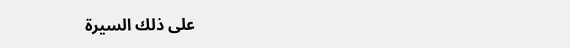على ذلك السيرة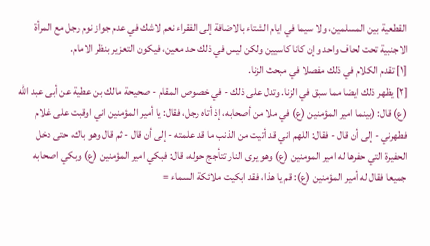القطعية بين المسلمين، ولا سيما في ايام الشتاء بالاضافة إلى الفقراء نعم لاشك في عدم جواز نوم رجل مع المرأة الاجنبية تحت لحاف واحد وإن كانا كاسيين ولكن ليس في ذلك حد معين، فيكون التعزير بنظر الامام.
[١] تقدم الكلام في ذلك مفصلا في مبحث الزنا.
[٢] يظهر ذلك ايضا مما سبق في الزنا. وتدل على ذلك - في خصوص المقام - صحيحة مالك بن عطية عن أبى عبد الله (ع) قال: (بينما امير المؤمنين (ع) في ملا من أصحابه، إذ أتاه رجل، فقال: يا أمير المؤمنين اني اوقبت على غلام فطهرني - إلى أن قال - فقال: اللهم اني قد أتيت من الذنب ما قد علمته - إلى أن قال - ثم قال وهو باك، حتى دخل الحفيرة التي حفرها له امير المومنين (ع) وهو يرى النار تتأجج حوله، قال: فبكي امير المؤمنين (ع) وبكي اصحابه جميعا فقال له أمير المؤمنين (ع): قم يا هذا، فقد ابكيت ملائكة السماء =